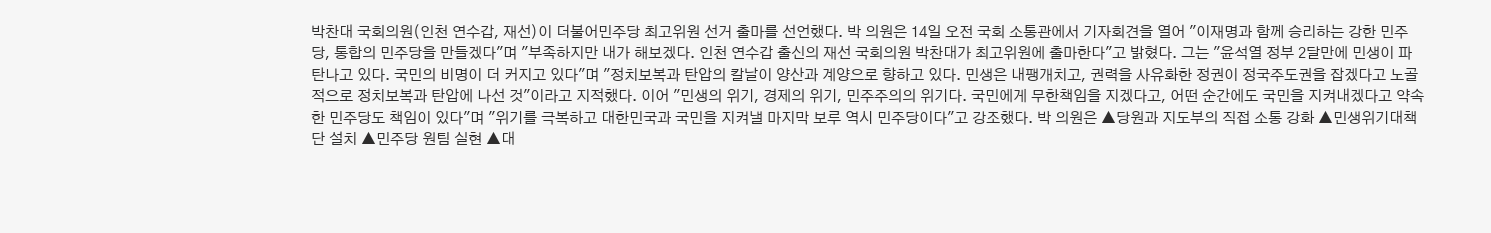박찬대 국회의원(인천 연수갑, 재선)이 더불어민주당 최고위원 선거 출마를 선언했다. 박 의원은 14일 오전 국회 소통관에서 기자회견을 열어 "이재명과 함께 승리하는 강한 민주당, 통합의 민주당을 만들겠다"며 "부족하지만 내가 해보겠다. 인천 연수갑 출신의 재선 국회의원 박찬대가 최고위원에 출마한다"고 밝혔다. 그는 "윤석열 정부 2달만에 민생이 파탄나고 있다. 국민의 비명이 더 커지고 있다"며 "정치보복과 탄압의 칼날이 양산과 계양으로 향하고 있다. 민생은 내팽개치고, 권력을 사유화한 정권이 정국주도권을 잡겠다고 노골적으로 정치보복과 탄압에 나선 것"이라고 지적했다. 이어 "민생의 위기, 경제의 위기, 민주주의의 위기다. 국민에게 무한책임을 지겠다고, 어떤 순간에도 국민을 지켜내겠다고 약속한 민주당도 책임이 있다"며 "위기를 극복하고 대한민국과 국민을 지켜낼 마지막 보루 역시 민주당이다"고 강조했다. 박 의원은 ▲당원과 지도부의 직접 소통 강화 ▲민생위기대책단 설치 ▲민주당 원팀 실현 ▲대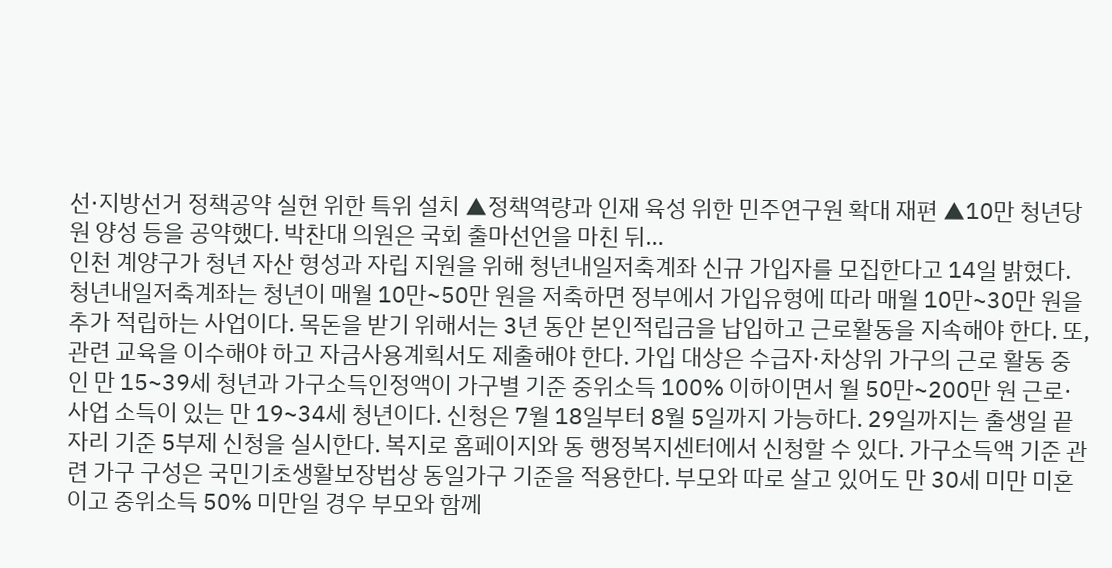선·지방선거 정책공약 실현 위한 특위 설치 ▲정책역량과 인재 육성 위한 민주연구원 확대 재편 ▲10만 청년당원 양성 등을 공약했다. 박찬대 의원은 국회 출마선언을 마친 뒤…
인천 계양구가 청년 자산 형성과 자립 지원을 위해 청년내일저축계좌 신규 가입자를 모집한다고 14일 밝혔다. 청년내일저축계좌는 청년이 매월 10만~50만 원을 저축하면 정부에서 가입유형에 따라 매월 10만~30만 원을 추가 적립하는 사업이다. 목돈을 받기 위해서는 3년 동안 본인적립금을 납입하고 근로활동을 지속해야 한다. 또, 관련 교육을 이수해야 하고 자금사용계획서도 제출해야 한다. 가입 대상은 수급자·차상위 가구의 근로 활동 중인 만 15~39세 청년과 가구소득인정액이 가구별 기준 중위소득 100% 이하이면서 월 50만~200만 원 근로·사업 소득이 있는 만 19~34세 청년이다. 신청은 7월 18일부터 8월 5일까지 가능하다. 29일까지는 출생일 끝자리 기준 5부제 신청을 실시한다. 복지로 홈페이지와 동 행정복지센터에서 신청할 수 있다. 가구소득액 기준 관련 가구 구성은 국민기초생활보장법상 동일가구 기준을 적용한다. 부모와 따로 살고 있어도 만 30세 미만 미혼이고 중위소득 50% 미만일 경우 부모와 함께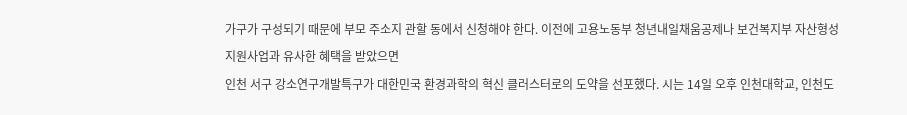가구가 구성되기 때문에 부모 주소지 관할 동에서 신청해야 한다. 이전에 고용노동부 청년내일채움공제나 보건복지부 자산형성지원사업과 유사한 혜택을 받았으면
인천 서구 강소연구개발특구가 대한민국 환경과학의 혁신 클러스터로의 도약을 선포했다. 시는 14일 오후 인천대학교, 인천도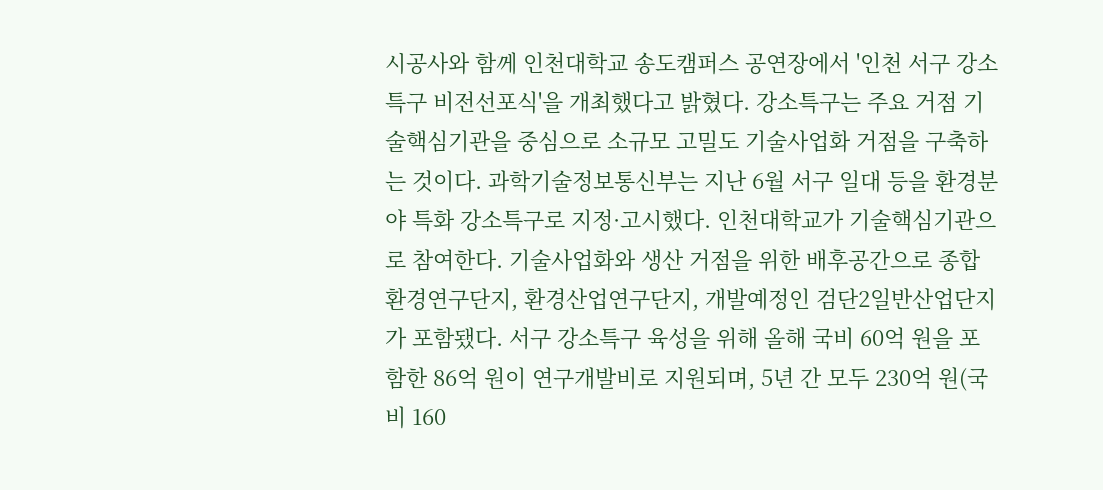시공사와 함께 인천대학교 송도캠퍼스 공연장에서 '인천 서구 강소특구 비전선포식'을 개최했다고 밝혔다. 강소특구는 주요 거점 기술핵심기관을 중심으로 소규모 고밀도 기술사업화 거점을 구축하는 것이다. 과학기술정보통신부는 지난 6월 서구 일대 등을 환경분야 특화 강소특구로 지정·고시했다. 인천대학교가 기술핵심기관으로 참여한다. 기술사업화와 생산 거점을 위한 배후공간으로 종합환경연구단지, 환경산업연구단지, 개발예정인 검단2일반산업단지가 포함됐다. 서구 강소특구 육성을 위해 올해 국비 60억 원을 포함한 86억 원이 연구개발비로 지원되며, 5년 간 모두 230억 원(국비 160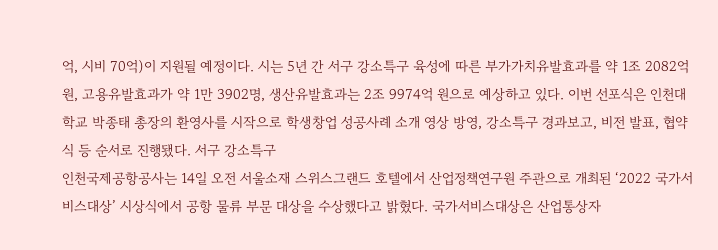억, 시비 70억)이 지원될 예정이다. 시는 5년 간 서구 강소특구 육성에 따른 부가가치유발효과를 약 1조 2082억 원, 고용유발효과가 약 1만 3902명, 생산유발효과는 2조 9974억 원으로 예상하고 있다. 이번 선포식은 인천대학교 박종태 총장의 환영사를 시작으로 학생창업 성공사례 소개 영상 방영, 강소특구 경과보고, 비전 발표, 협약식 등 순서로 진행됐다. 서구 강소특구
인천국제공항공사는 14일 오전 서울소재 스위스그랜드 호텔에서 산업정책연구원 주관으로 개최된 ‘2022 국가서비스대상’ 시상식에서 공항 물류 부문 대상을 수상했다고 밝혔다. 국가서비스대상은 산업통상자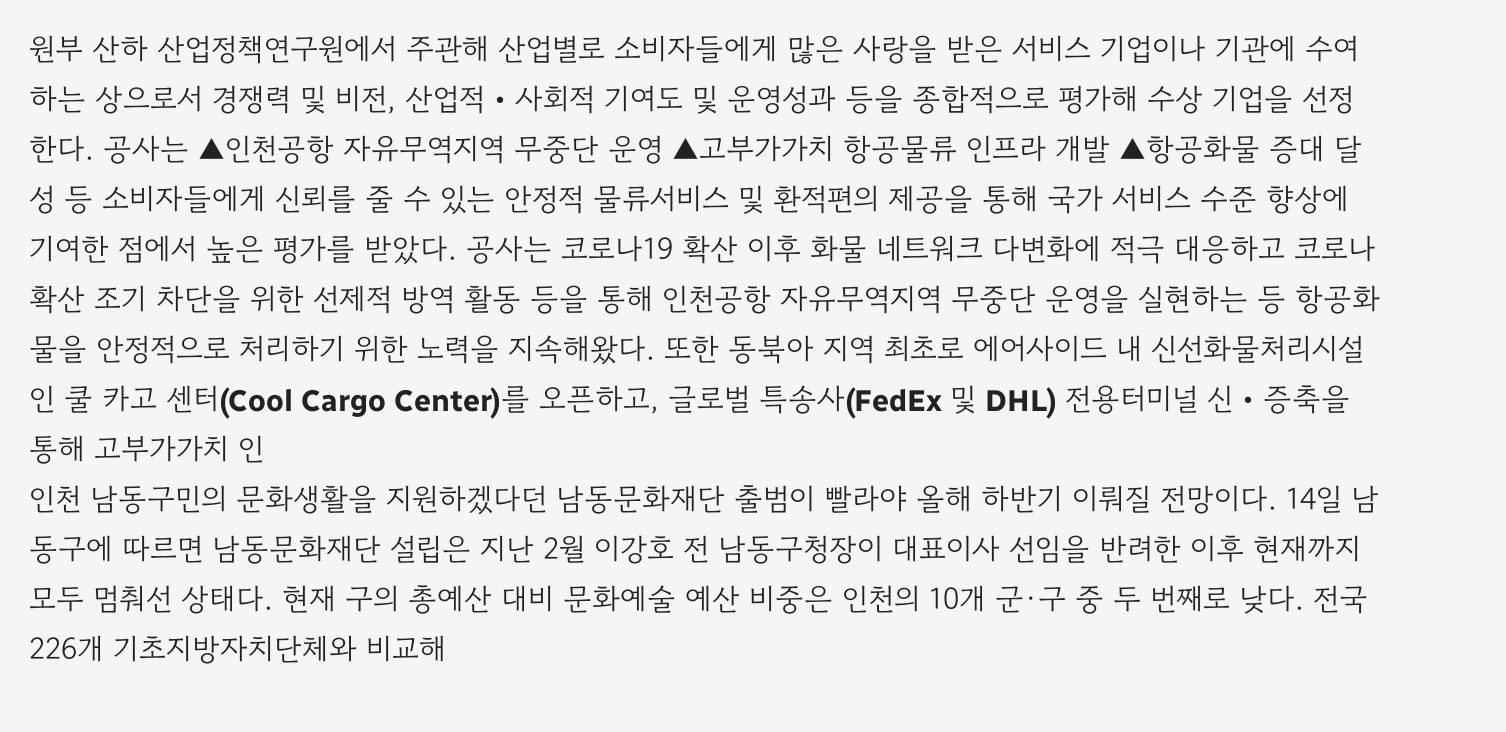원부 산하 산업정책연구원에서 주관해 산업별로 소비자들에게 많은 사랑을 받은 서비스 기업이나 기관에 수여하는 상으로서 경쟁력 및 비전, 산업적‧사회적 기여도 및 운영성과 등을 종합적으로 평가해 수상 기업을 선정한다. 공사는 ▲인천공항 자유무역지역 무중단 운영 ▲고부가가치 항공물류 인프라 개발 ▲항공화물 증대 달성 등 소비자들에게 신뢰를 줄 수 있는 안정적 물류서비스 및 환적편의 제공을 통해 국가 서비스 수준 향상에 기여한 점에서 높은 평가를 받았다. 공사는 코로나19 확산 이후 화물 네트워크 다변화에 적극 대응하고 코로나 확산 조기 차단을 위한 선제적 방역 활동 등을 통해 인천공항 자유무역지역 무중단 운영을 실현하는 등 항공화물을 안정적으로 처리하기 위한 노력을 지속해왔다. 또한 동북아 지역 최초로 에어사이드 내 신선화물처리시설인 쿨 카고 센터(Cool Cargo Center)를 오픈하고, 글로벌 특송사(FedEx 및 DHL) 전용터미널 신‧증축을 통해 고부가가치 인
인천 남동구민의 문화생활을 지원하겠다던 남동문화재단 출범이 빨라야 올해 하반기 이뤄질 전망이다. 14일 남동구에 따르면 남동문화재단 설립은 지난 2월 이강호 전 남동구청장이 대표이사 선임을 반려한 이후 현재까지 모두 멈춰선 상태다. 현재 구의 총예산 대비 문화예술 예산 비중은 인천의 10개 군·구 중 두 번째로 낮다. 전국 226개 기초지방자치단체와 비교해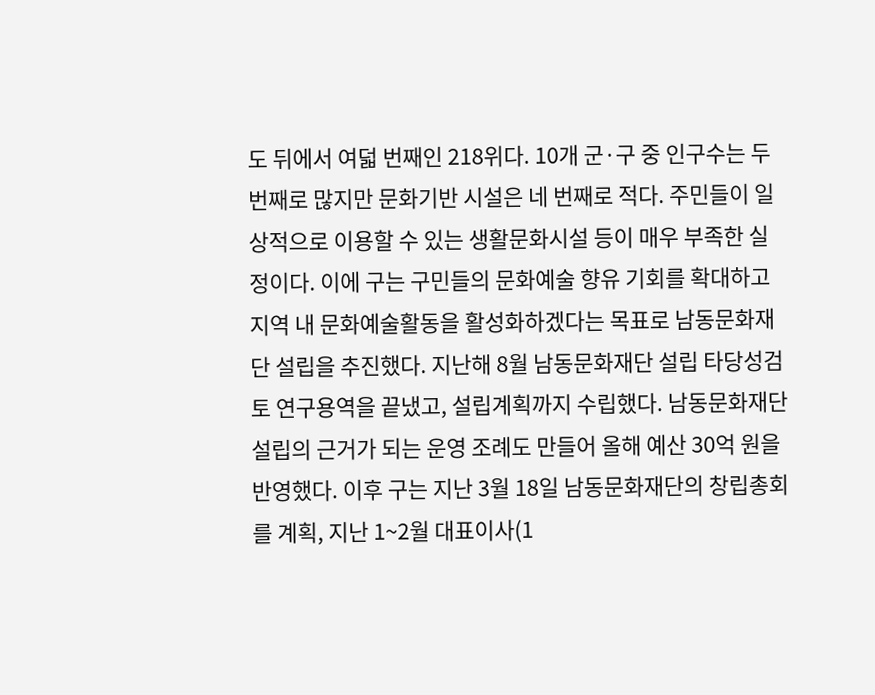도 뒤에서 여덟 번째인 218위다. 10개 군·구 중 인구수는 두 번째로 많지만 문화기반 시설은 네 번째로 적다. 주민들이 일상적으로 이용할 수 있는 생활문화시설 등이 매우 부족한 실정이다. 이에 구는 구민들의 문화예술 향유 기회를 확대하고 지역 내 문화예술활동을 활성화하겠다는 목표로 남동문화재단 설립을 추진했다. 지난해 8월 남동문화재단 설립 타당성검토 연구용역을 끝냈고, 설립계획까지 수립했다. 남동문화재단 설립의 근거가 되는 운영 조례도 만들어 올해 예산 30억 원을 반영했다. 이후 구는 지난 3월 18일 남동문화재단의 창립총회를 계획, 지난 1~2월 대표이사(1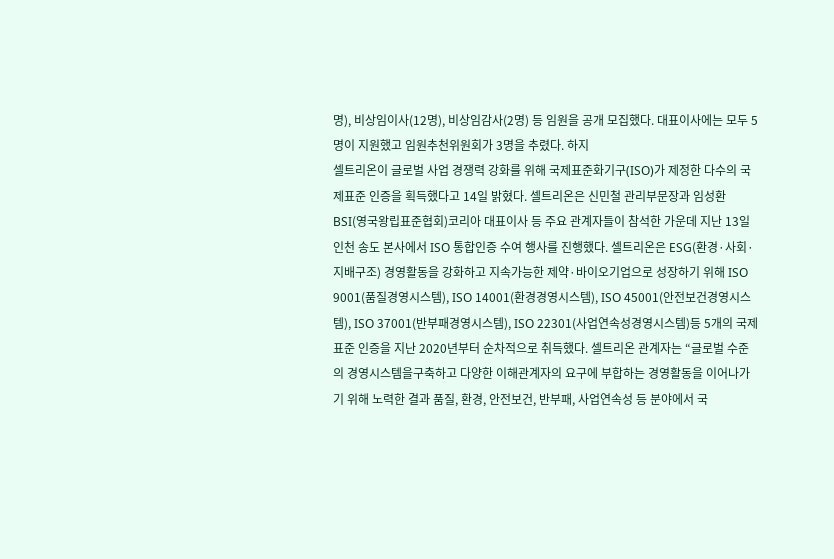명), 비상임이사(12명), 비상임감사(2명) 등 임원을 공개 모집했다. 대표이사에는 모두 5명이 지원했고 임원추천위원회가 3명을 추렸다. 하지
셀트리온이 글로벌 사업 경쟁력 강화를 위해 국제표준화기구(ISO)가 제정한 다수의 국제표준 인증을 획득했다고 14일 밝혔다. 셀트리온은 신민철 관리부문장과 임성환 BSI(영국왕립표준협회)코리아 대표이사 등 주요 관계자들이 참석한 가운데 지난 13일 인천 송도 본사에서 ISO 통합인증 수여 행사를 진행했다. 셀트리온은 ESG(환경·사회·지배구조) 경영활동을 강화하고 지속가능한 제약·바이오기업으로 성장하기 위해 ISO 9001(품질경영시스템), ISO 14001(환경경영시스템), ISO 45001(안전보건경영시스템), ISO 37001(반부패경영시스템), ISO 22301(사업연속성경영시스템)등 5개의 국제표준 인증을 지난 2020년부터 순차적으로 취득했다. 셀트리온 관계자는 “글로벌 수준의 경영시스템을구축하고 다양한 이해관계자의 요구에 부합하는 경영활동을 이어나가기 위해 노력한 결과 품질, 환경, 안전보건, 반부패, 사업연속성 등 분야에서 국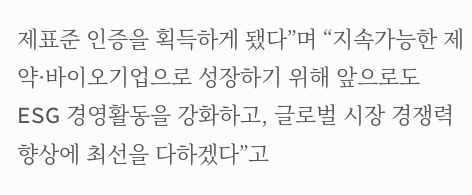제표준 인증을 획득하게 됐다”며 “지속가능한 제약·바이오기업으로 성장하기 위해 앞으로도 ESG 경영활동을 강화하고, 글로벌 시장 경쟁력 향상에 최선을 다하겠다”고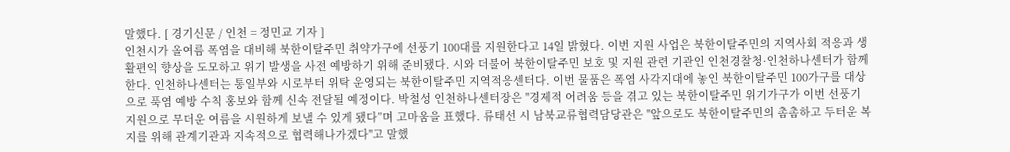말했다. [ 경기신문 / 인천 = 정민교 기자 ]
인천시가 올여름 폭염을 대비해 북한이탈주민 취약가구에 선풍기 100대를 지원한다고 14일 밝혔다. 이번 지원 사업은 북한이탈주민의 지역사회 적응과 생활편익 향상을 도모하고 위기 발생을 사전 예방하기 위해 준비됐다. 시와 더불어 북한이탈주민 보호 및 지원 관련 기관인 인천경찰청·인천하나센터가 함께한다. 인천하나센터는 통일부와 시로부터 위탁 운영되는 북한이탈주민 지역적응센터다. 이번 물품은 폭염 사각지대에 놓인 북한이탈주민 100가구를 대상으로 푹염 예방 수칙 홍보와 함께 신속 전달될 예정이다. 박철성 인천하나센터장은 "경제적 어려움 등을 겪고 있는 북한이탈주민 위기가구가 이번 선풍기 지원으로 무더운 여름을 시원하게 보낼 수 있게 됐다”며 고마움을 표했다. 류태선 시 남북교류협력담당관은 "앞으로도 북한이탈주민의 촘촘하고 두터운 복지를 위해 관계기관과 지속적으로 협력해나가겠다"고 말했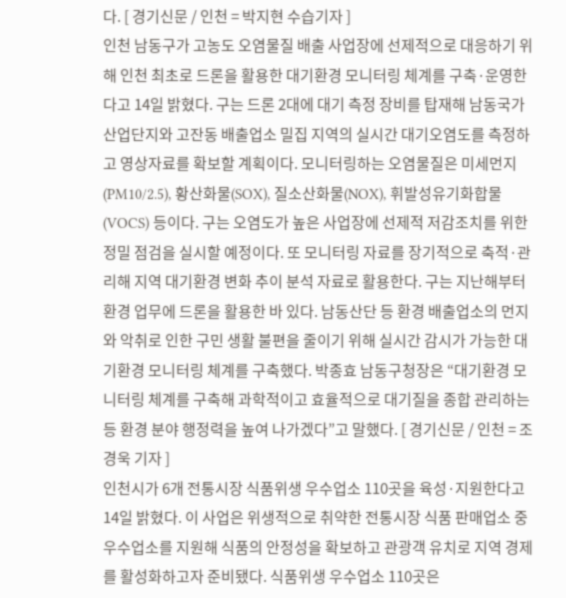다. [ 경기신문 / 인천 = 박지현 수습기자 ]
인천 남동구가 고농도 오염물질 배출 사업장에 선제적으로 대응하기 위해 인천 최초로 드론을 활용한 대기환경 모니터링 체계를 구축·운영한다고 14일 밝혔다. 구는 드론 2대에 대기 측정 장비를 탑재해 남동국가산업단지와 고잔동 배출업소 밀집 지역의 실시간 대기오염도를 측정하고 영상자료를 확보할 계획이다. 모니터링하는 오염물질은 미세먼지(PM10/2.5), 황산화물(SOX), 질소산화물(NOX), 휘발성유기화합물(VOCS) 등이다. 구는 오염도가 높은 사업장에 선제적 저감조치를 위한 정밀 점검을 실시할 예정이다. 또 모니터링 자료를 장기적으로 축적·관리해 지역 대기환경 변화 추이 분석 자료로 활용한다. 구는 지난해부터 환경 업무에 드론을 활용한 바 있다. 남동산단 등 환경 배출업소의 먼지와 악취로 인한 구민 생활 불편을 줄이기 위해 실시간 감시가 가능한 대기환경 모니터링 체계를 구축했다. 박종효 남동구청장은 “대기환경 모니터링 체계를 구축해 과학적이고 효율적으로 대기질을 종합 관리하는 등 환경 분야 행정력을 높여 나가겠다”고 말했다. [ 경기신문 / 인천 = 조경욱 기자 ]
인천시가 6개 전통시장 식품위생 우수업소 110곳을 육성·지원한다고 14일 밝혔다. 이 사업은 위생적으로 취약한 전통시장 식품 판매업소 중 우수업소를 지원해 식품의 안정성을 확보하고 관광객 유치로 지역 경제를 활성화하고자 준비됐다. 식품위생 우수업소 110곳은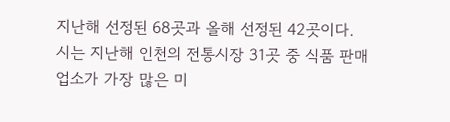지난해 선정된 68곳과 올해 선정된 42곳이다. 시는 지난해 인천의 전통시장 31곳 중 식품 판매업소가 가장 많은 미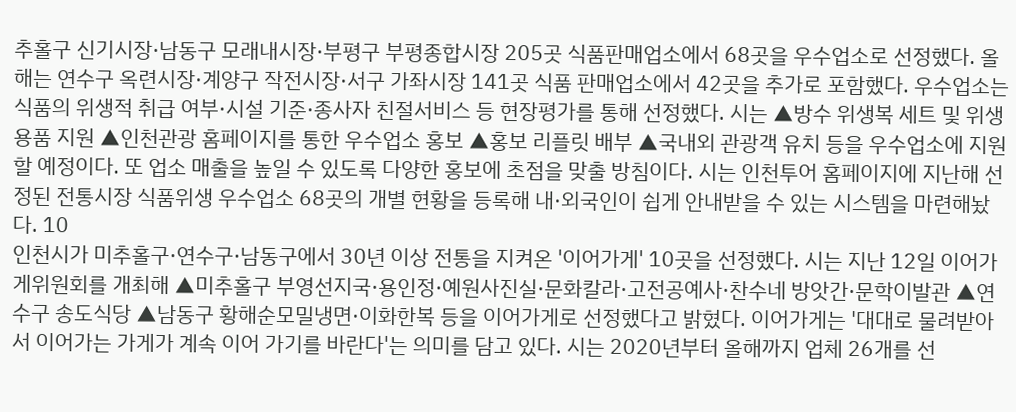추홀구 신기시장·남동구 모래내시장·부평구 부평종합시장 205곳 식품판매업소에서 68곳을 우수업소로 선정했다. 올해는 연수구 옥련시장·계양구 작전시장·서구 가좌시장 141곳 식품 판매업소에서 42곳을 추가로 포함했다. 우수업소는 식품의 위생적 취급 여부·시설 기준·종사자 친절서비스 등 현장평가를 통해 선정했다. 시는 ▲방수 위생복 세트 및 위생용품 지원 ▲인천관광 홈페이지를 통한 우수업소 홍보 ▲홍보 리플릿 배부 ▲국내외 관광객 유치 등을 우수업소에 지원할 예정이다. 또 업소 매출을 높일 수 있도록 다양한 홍보에 초점을 맞출 방침이다. 시는 인천투어 홈페이지에 지난해 선정된 전통시장 식품위생 우수업소 68곳의 개별 현황을 등록해 내·외국인이 쉽게 안내받을 수 있는 시스템을 마련해놨다. 10
인천시가 미추홀구·연수구·남동구에서 30년 이상 전통을 지켜온 '이어가게' 10곳을 선정했다. 시는 지난 12일 이어가게위원회를 개최해 ▲미추홀구 부영선지국·용인정·예원사진실·문화칼라·고전공예사·찬수네 방앗간·문학이발관 ▲연수구 송도식당 ▲남동구 황해순모밀냉면·이화한복 등을 이어가게로 선정했다고 밝혔다. 이어가게는 '대대로 물려받아서 이어가는 가게가 계속 이어 가기를 바란다'는 의미를 담고 있다. 시는 2020년부터 올해까지 업체 26개를 선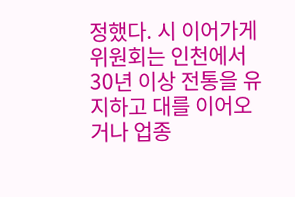정했다. 시 이어가게위원회는 인천에서 30년 이상 전통을 유지하고 대를 이어오거나 업종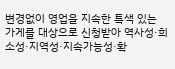변경없이 영업을 지속한 특색 있는 가게를 대상으로 신청받아 역사성·희소성·지역성·지속가능성·확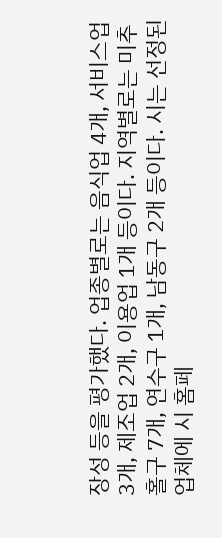장성 등을 평가했다. 업종별로는 음식업 4개, 서비스업 3개, 제조업 2개, 이용업 1개 등이다. 지역별로는 미추홀구 7개, 연수구 1개, 남동구 2개 등이다. 시는 선정된 업체에 시 홈페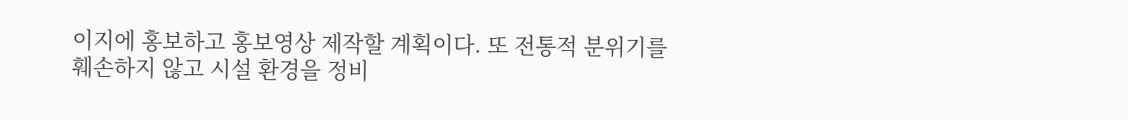이지에 홍보하고 홍보영상 제작할 계획이다. 또 전통적 분위기를 훼손하지 않고 시설 환경을 정비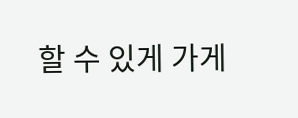할 수 있게 가게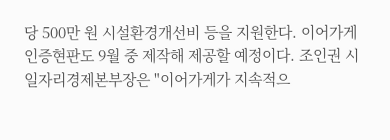당 500만 원 시설환경개선비 등을 지원한다. 이어가게 인증현판도 9월 중 제작해 제공할 예정이다. 조인권 시 일자리경제본부장은 "이어가게가 지속적으